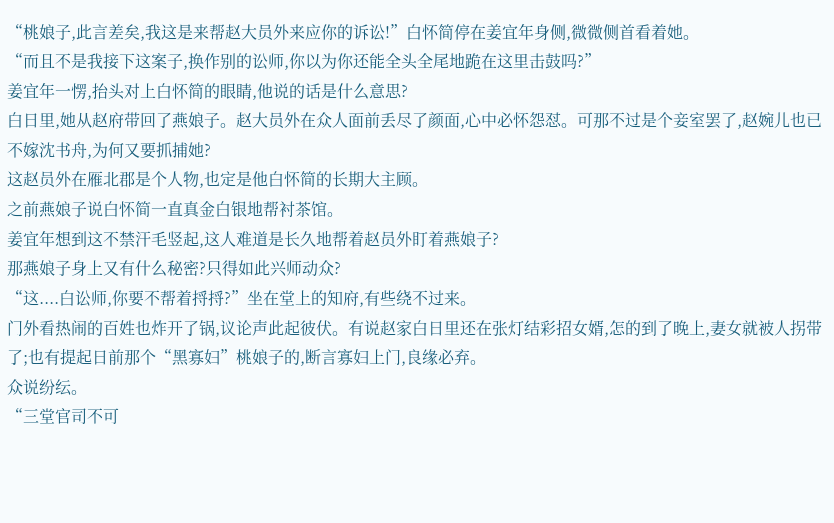“桃娘子,此言差矣,我这是来帮赵大员外来应你的诉讼!”白怀简停在姜宜年身侧,微微侧首看着她。
“而且不是我接下这案子,换作别的讼师,你以为你还能全头全尾地跪在这里击鼓吗?”
姜宜年一愣,抬头对上白怀简的眼睛,他说的话是什么意思?
白日里,她从赵府带回了燕娘子。赵大员外在众人面前丢尽了颜面,心中必怀怨怼。可那不过是个妾室罢了,赵婉儿也已不嫁沈书舟,为何又要抓捕她?
这赵员外在雁北郡是个人物,也定是他白怀简的长期大主顾。
之前燕娘子说白怀简一直真金白银地帮衬茶馆。
姜宜年想到这不禁汗毛竖起,这人难道是长久地帮着赵员外盯着燕娘子?
那燕娘子身上又有什么秘密?只得如此兴师动众?
“这....白讼师,你要不帮着捋捋?”坐在堂上的知府,有些绕不过来。
门外看热闹的百姓也炸开了锅,议论声此起彼伏。有说赵家白日里还在张灯结彩招女婿,怎的到了晚上,妻女就被人拐带了;也有提起日前那个“黑寡妇”桃娘子的,断言寡妇上门,良缘必弃。
众说纷纭。
“三堂官司不可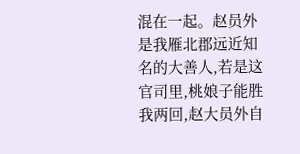混在一起。赵员外是我雁北郡远近知名的大善人,若是这官司里,桃娘子能胜我两回,赵大员外自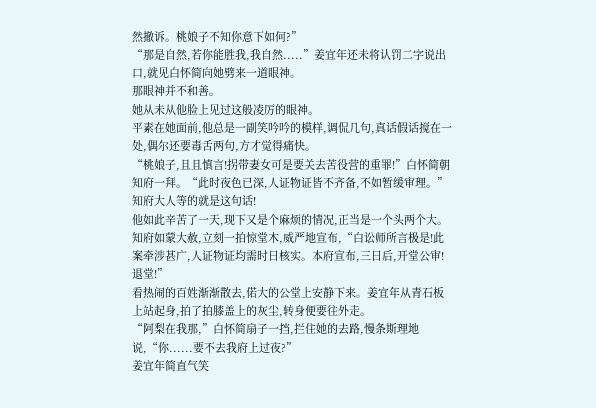然撤诉。桃娘子不知你意下如何?”
“那是自然,若你能胜我,我自然.....”姜宜年还未将认罚二字说出口,就见白怀简向她劈来一道眼神。
那眼神并不和善。
她从未从他脸上见过这般凌厉的眼神。
平素在她面前,他总是一副笑吟吟的模样,调侃几句,真话假话搅在一处,偶尔还要毒舌两句,方才觉得痛快。
“桃娘子,且且慎言!拐带妻女可是要关去苦役营的重罪!”白怀简朝知府一拜。“此时夜色已深,人证物证皆不齐备,不如暂缓审理。”
知府大人等的就是这句话!
他如此辛苦了一天,现下又是个麻烦的情况,正当是一个头两个大。
知府如蒙大赦,立刻一拍惊堂木,威严地宣布,“白讼师所言极是!此案牵涉甚广,人证物证均需时日核实。本府宣布,三日后,开堂公审!退堂!”
看热闹的百姓渐渐散去,偌大的公堂上安静下来。姜宜年从青石板上站起身,拍了拍膝盖上的灰尘,转身便要往外走。
“阿梨在我那,”白怀简扇子一挡,拦住她的去路,慢条斯理地说,“你......要不去我府上过夜?”
姜宜年简直气笑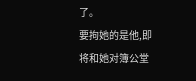了。
要拘她的是他,即将和她对簿公堂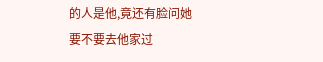的人是他,竟还有脸问她要不要去他家过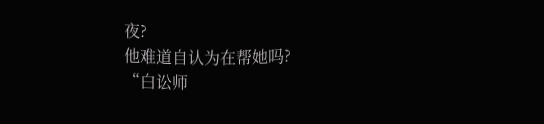夜?
他难道自认为在帮她吗?
“白讼师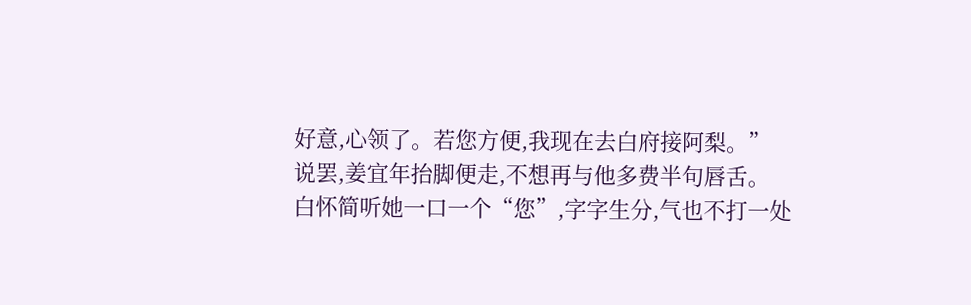好意,心领了。若您方便,我现在去白府接阿梨。”
说罢,姜宜年抬脚便走,不想再与他多费半句唇舌。
白怀简听她一口一个“您”,字字生分,气也不打一处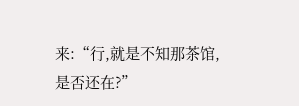来:“行,就是不知那茶馆,是否还在?”